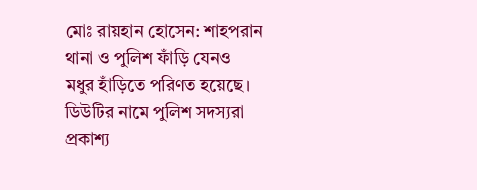মোঃ রায়হান হোসেন: শাহপরান থানা ও পুলিশ ফাঁড়ি যেনও মধুর হাঁড়িতে পরিণত হয়েছে। ডিউটির নামে পুলিশ সদস্যরা প্রকাশ্য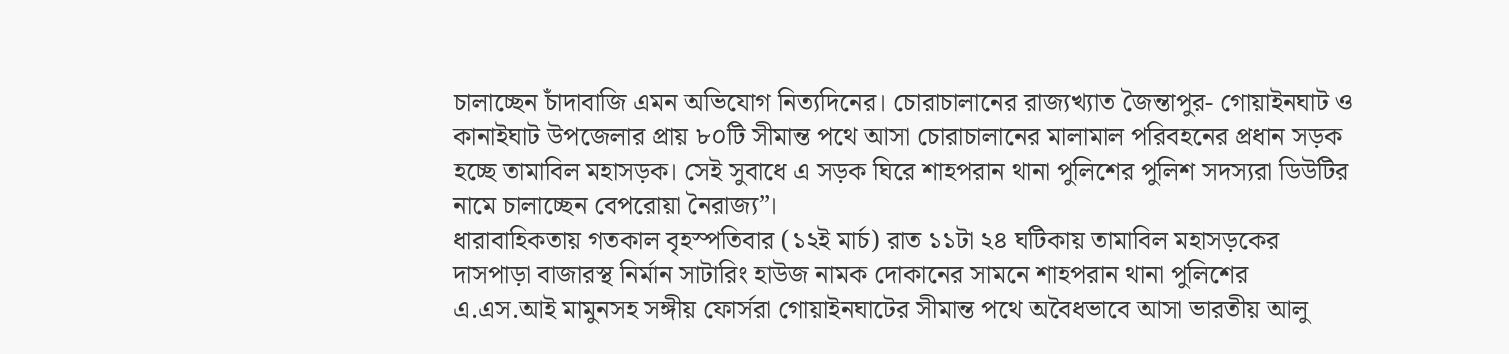চালাচ্ছেন চাঁদাবাজি এমন অভিযোগ নিত্যদিনের। চোরাচালানের রাজ্যখ্যাত জৈন্তাপুর- গোয়াইনঘাট ও কানাইঘাট উপজেলার প্রায় ৮০টি সীমান্ত পথে আসা চোরাচালানের মালামাল পরিবহনের প্রধান সড়ক হচ্ছে তামাবিল মহাসড়ক। সেই সুবাধে এ সড়ক ঘিরে শাহপরান থানা পুলিশের পুলিশ সদস্যরা ডিউটির নামে চালাচ্ছেন বেপরোয়া নৈরাজ্য”।
ধারাবাহিকতায় গতকাল বৃহস্পতিবার (১২ই মার্চ) রাত ১১টা ২৪ ঘটিকায় তামাবিল মহাসড়কের দাসপাড়া বাজারস্থ নির্মান সাটারিং হাউজ নামক দোকানের সামনে শাহপরান থানা পুলিশের এ.এস.আই মামুনসহ সঙ্গীয় ফোর্সরা গোয়াইনঘাটের সীমান্ত পথে অবৈধভাবে আসা ভারতীয় আলু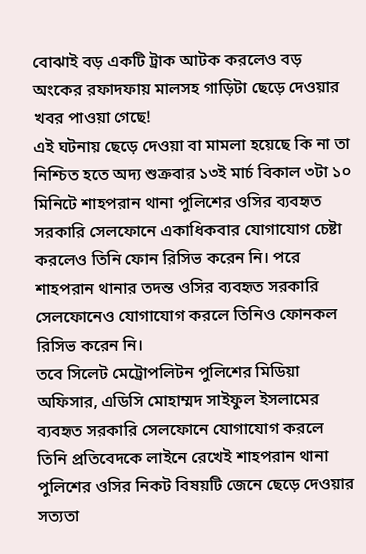বোঝাই বড় একটি ট্রাক আটক করলেও বড় অংকের রফাদফায় মালসহ গাড়িটা ছেড়ে দেওয়ার খবর পাওয়া গেছে!
এই ঘটনায় ছেড়ে দেওয়া বা মামলা হয়েছে কি না তা নিশ্চিত হতে অদ্য শুক্রবার ১৩ই মার্চ বিকাল ৩টা ১০ মিনিটে শাহপরান থানা পুলিশের ওসির ব্যবহৃত সরকারি সেলফোনে একাধিকবার যোগাযোগ চেষ্টা করলেও তিনি ফোন রিসিভ করেন নি। পরে শাহপরান থানার তদন্ত ওসির ব্যবহৃত সরকারি সেলফোনেও যোগাযোগ করলে তিনিও ফোনকল রিসিভ করেন নি।
তবে সিলেট মেট্রোপলিটন পুলিশের মিডিয়া অফিসার, এডিসি মোহাম্মদ সাইফুল ইসলামের ব্যবহৃত সরকারি সেলফোনে যোগাযোগ করলে তিনি প্রতিবেদকে লাইনে রেখেই শাহপরান থানা পুলিশের ওসির নিকট বিষয়টি জেনে ছেড়ে দেওয়ার সত্যতা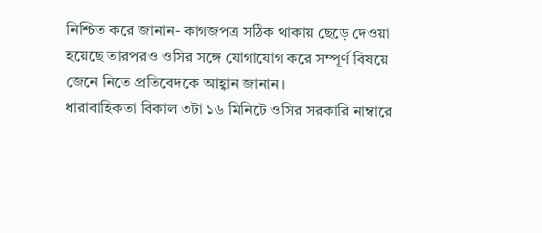নিশ্চিত করে জানান- কাগজপত্র সঠিক থাকায় ছেড়ে দেওয়া হয়েছে তারপরও ওসির সঙ্গে যোগাযোগ করে সম্পূর্ণ বিষয়ে জেনে নিতে প্রতিবেদকে আহ্বান জানান।
ধারাবাহিকতা বিকাল ৩টা ১৬ মিনিটে ওসির সরকারি নাম্বারে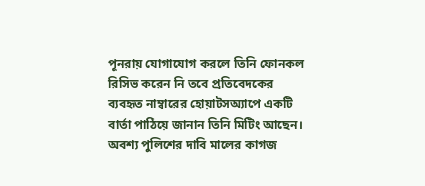পূনরায় যোগাযোগ করলে তিনি ফোনকল রিসিভ করেন নি তবে প্রতিবেদকের ব্যবহৃত নাম্বারের হোয়াটসঅ্যাপে একটি বার্তা পাঠিয়ে জানান তিনি মিটিং আছেন।
অবশ্য পুলিশের দাবি মালের কাগজ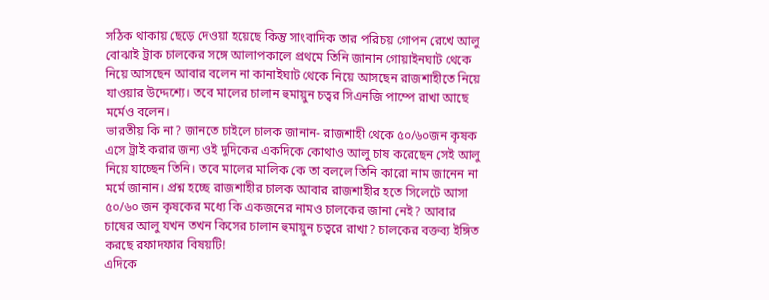সঠিক থাকায় ছেড়ে দেওয়া হয়েছে কিন্তু সাংবাদিক তার পরিচয় গোপন রেখে আলু বোঝাই ট্রাক চালকের সঙ্গে আলাপকালে প্রথমে তিনি জানান গোয়াইনঘাট থেকে নিয়ে আসছেন আবার বলেন না কানাইঘাট থেকে নিয়ে আসছেন রাজশাহীতে নিয়ে যাওয়ার উদ্দেশ্যে। তবে মালের চালান হুমায়ুন চত্বর সিএনজি পাম্পে রাখা আছে মর্মেও বলেন।
ভারতীয় কি না? জানতে চাইলে চালক জানান- রাজশাহী থেকে ৫০/৬০জন কৃষক এসে ট্রাই করার জন্য ওই দুদিকের একদিকে কোথাও আলু চাষ করেছেন সেই আলু নিয়ে যাচ্ছেন তিনি। তবে মালের মালিক কে তা বললে তিনি কারো নাম জানেন না মর্মে জানান। প্রশ্ন হচ্ছে রাজশাহীর চালক আবার রাজশাহীর হতে সিলেটে আসা ৫০/৬০ জন কৃষকের মধ্যে কি একজনের নামও চালকের জানা নেই? আবার চাষের আলু যখন তখন কিসের চালান হুমায়ুন চত্বরে রাখা? চালকের বক্তব্য ইঙ্গিত করছে রফাদফার বিষয়টি!
এদিকে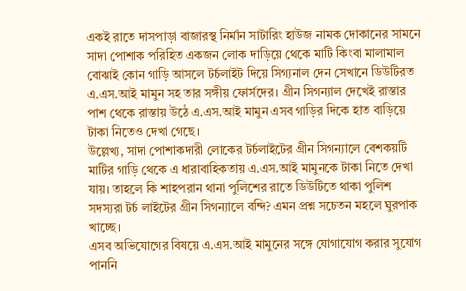একই রাতে দাসপাড়া বাজারস্থ নির্মান সাটারিং হাউজ নামক দোকানের সামনে সাদা পোশাক পরিহিত একজন লোক দাড়িয়ে থেকে মাটি কিংবা মালামাল বোঝাই কোন গাড়ি আসলে টর্চলাইট দিয়ে সিগ্যনাল দেন সেখানে ডিউটিরত এ.এস.আই মামুন সহ তার সঙ্গীয় ফোর্সদের। গ্রীন সিগন্যাল দেখেই রাস্তার পাশ থেকে রাস্তায় উঠে এ.এস.আই মামুন এসব গাড়ির দিকে হাত বাড়িয়ে টাকা নিতেও দেখা গেছে।
উল্লেখ্য, সাদা পোশাকদারী লোকের টর্চলাইটের গ্রীন সিগন্যালে বেশকয়টি মাটির গাড়ি থেকে এ ধারাবাহিকতায় এ.এস.আই মামুনকে টাকা নিতে দেখা যায়। তাহলে কি শাহপরান থানা পুলিশের রাতে ডিউটিতে থাকা পুলিশ সদস্যরা টর্চ লাইটের গ্রীন সিগন্যালে বন্দি? এমন প্রশ্ন সচেতন মহলে ঘুরপাক খাচ্ছে।
এসব অভিযোগের বিষয়ে এ.এস.আই মামুনের সঙ্গে যোগাযোগ করার সুযোগ পাননি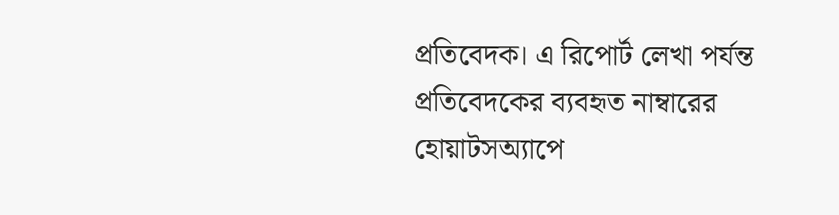প্রতিবেদক। এ রিপোর্ট লেখা পর্যন্ত প্রতিবেদকের ব্যবহৃত নাম্বারের হোয়াটসঅ্যাপে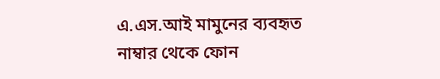এ.এস.আই মামুনের ব্যবহৃত নাম্বার থেকে ফোন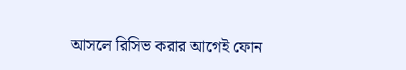আসলে রিসিভ করার আগেই ফোন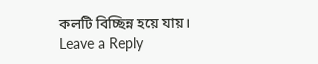কলটি বিচ্ছিন্ন হয়ে যায়।
Leave a Reply